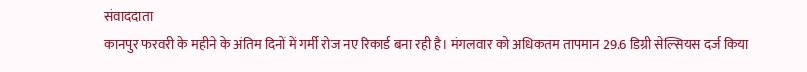संवाददाता
कानपुर फरवरी के महीने के अंतिम दिनों में गर्मी रोज नए रिकार्ड बना रही है। मंगलवार को अधिकतम तापमान 29.6 डिग्री सेल्सियस दर्ज किया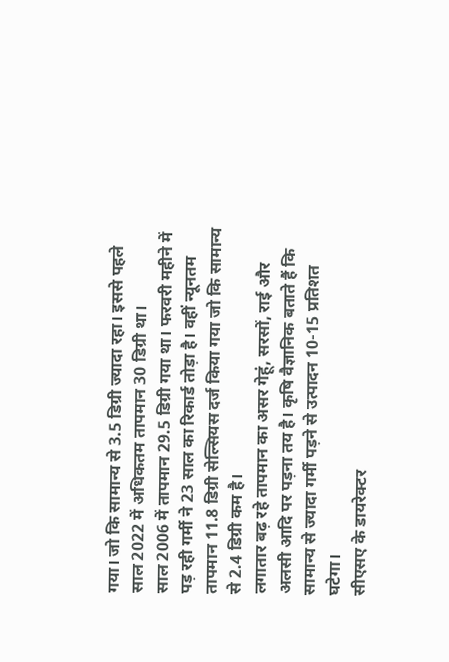गया। जो कि सामान्य से 3.5 डिग्री ज्यादा रहा। इससे पहले साल 2022 में अधिकतम तापमान 30 डिग्री था।
साल 2006 में तापमान 29.5 डिग्री गया था। फरवरी महीने में पड़ रही गर्मी ने 23 साल का रिकार्ड तोड़ा है। वहीं न्यूनतम तापमान 11.8 डिग्री सेल्सियस दर्ज किया गया जो कि सामान्य से 2.4 डिग्री कम है।
लगातार बढ़ रहे तापमान का असर गेहूं, सरसों, राई और अलसी आदि पर पड़ना तय है। कृषि वैज्ञानिक बताते हैं कि सामान्य से ज्यादा गर्मी पड़ने से उत्पादन 10-15 प्रतिशत घटेगा।
सीएसए के डायरेक्टर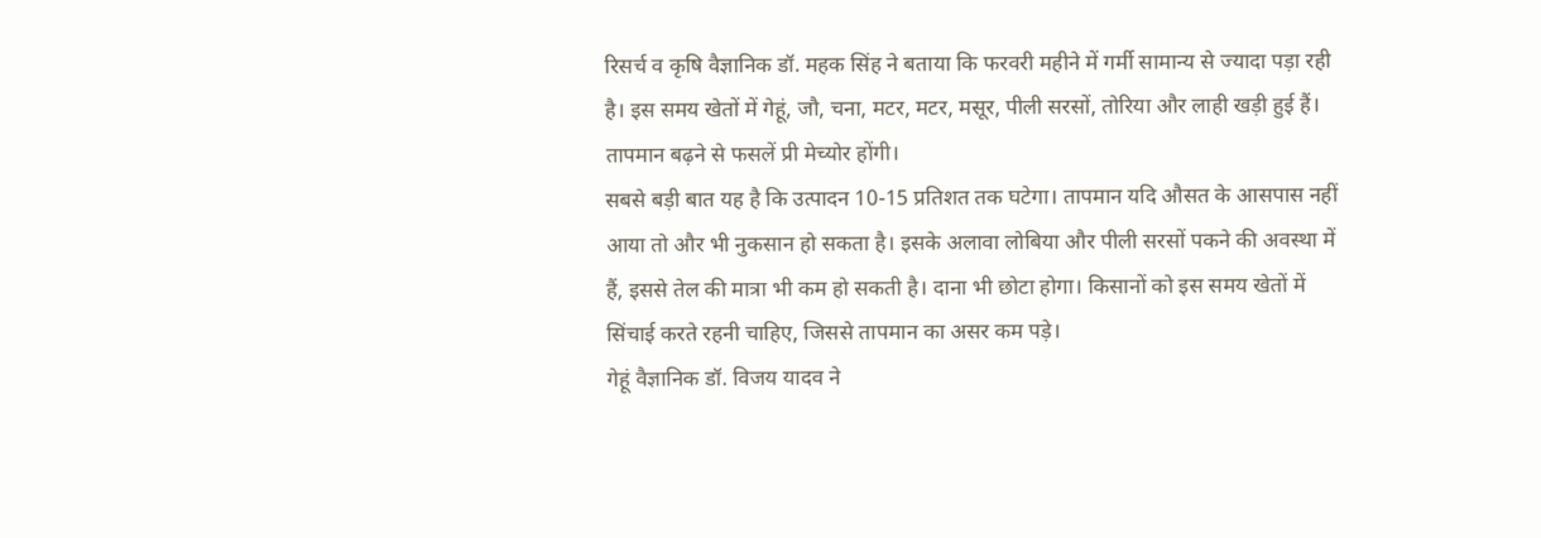रिसर्च व कृषि वैज्ञानिक डॉ. महक सिंह ने बताया कि फरवरी महीने में गर्मी सामान्य से ज्यादा पड़ा रही है। इस समय खेतों में गेहूं, जौ, चना, मटर, मटर, मसूर, पीली सरसों, तोरिया और लाही खड़ी हुई हैं। तापमान बढ़ने से फसलें प्री मेच्योर होंगी।
सबसे बड़ी बात यह है कि उत्पादन 10-15 प्रतिशत तक घटेगा। तापमान यदि औसत के आसपास नहीं आया तो और भी नुकसान हो सकता है। इसके अलावा लोबिया और पीली सरसों पकने की अवस्था में हैं, इससे तेल की मात्रा भी कम हो सकती है। दाना भी छोटा होगा। किसानों को इस समय खेतों में सिंचाई करते रहनी चाहिए, जिससे तापमान का असर कम पड़े।
गेहूं वैज्ञानिक डॉ. विजय यादव ने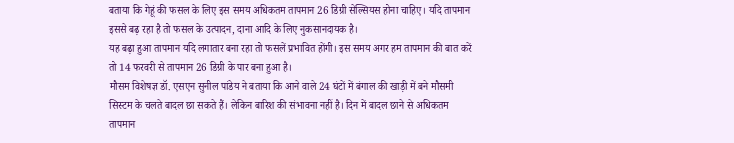बताया कि गेहूं की फसल के लिए इस समय अधिकतम तापमान 26 डिग्री सेल्सियस होना चाहिए। यदि तापमान इससे बढ़ रहा है तो फसल के उत्पादन, दाना आदि के लिए नुकसानदायक है।
यह बढ़ा हुआ तापमान यदि लगातार बना रहा तो फसलें प्रभावित होंगी। इस समय अगर हम तापमान की बात करें तो 14 फरवरी से तापमान 26 डिग्री के पार बना हुआ है।
मौसम विशेषज्ञ डॉ. एसएन सुनील पांडेय ने बताया कि आने वाले 24 घंटों में बंगाल की खाड़ी में बने मौसमी सिस्टम के चलते बादल छा सकते हैं। लेकिन बारिश की संभावना नहीं है। दिन में बादल छाने से अधिकतम तापमान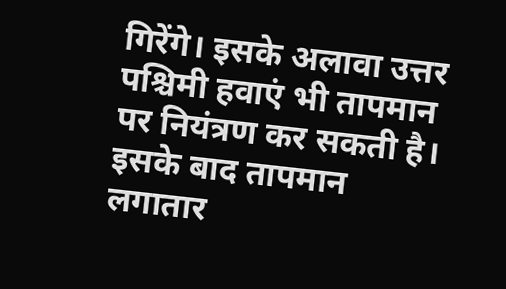गिरेंगे। इसके अलावा उत्तर पश्चिमी हवाएं भी तापमान पर नियंत्रण कर सकती है। इसके बाद तापमान लगातार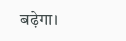बढ़ेगा।